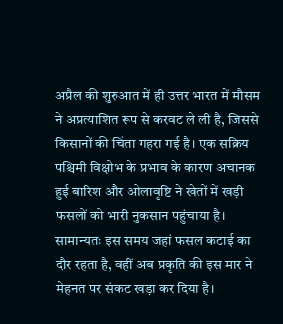अप्रैल की शुरुआत में ही उत्तर भारत में मौसम ने अप्रत्याशित रूप से करवट ले ली है, जिससे किसानों की चिंता गहरा गई है। एक सक्रिय पश्चिमी विक्षोभ के प्रभाव के कारण अचानक हुई बारिश और ओलावृष्टि ने खेतों में खड़ी फसलों को भारी नुकसान पहुंचाया है। सामान्यतः इस समय जहां फसल कटाई का दौर रहता है, वहीं अब प्रकृति की इस मार ने मेहनत पर संकट खड़ा कर दिया है।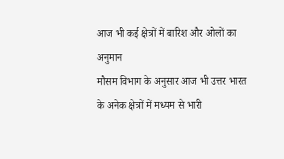आज भी कई क्षेत्रों में बारिश और ओलों का अनुमान
मौसम विभाग के अनुसार आज भी उत्तर भारत के अनेक क्षेत्रों में मध्यम से भारी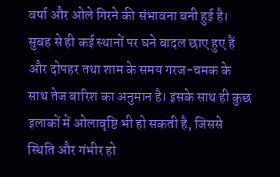वर्षा और ओले गिरने की संभावना बनी हुई है। सुबह से ही कई स्थानों पर घने बादल छाए हुए हैं और दोपहर तथा शाम के समय गरज-चमक के साथ तेज बारिश का अनुमान है। इसके साथ ही कुछ इलाकों में ओलावृष्टि भी हो सकती है, जिससे स्थिति और गंभीर हो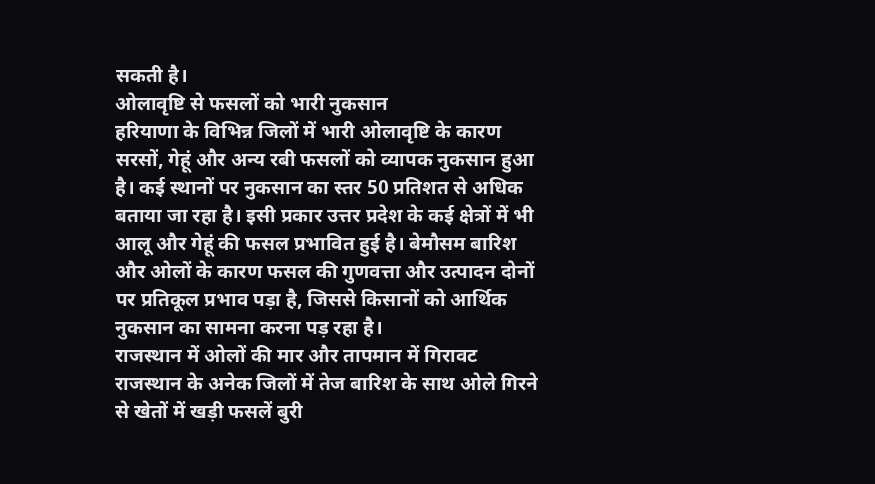सकती है।
ओलावृष्टि से फसलों को भारी नुकसान
हरियाणा के विभिन्न जिलों में भारी ओलावृष्टि के कारण सरसों, गेहूं और अन्य रबी फसलों को व्यापक नुकसान हुआ है। कई स्थानों पर नुकसान का स्तर 50 प्रतिशत से अधिक बताया जा रहा है। इसी प्रकार उत्तर प्रदेश के कई क्षेत्रों में भी आलू और गेहूं की फसल प्रभावित हुई है। बेमौसम बारिश और ओलों के कारण फसल की गुणवत्ता और उत्पादन दोनों पर प्रतिकूल प्रभाव पड़ा है, जिससे किसानों को आर्थिक नुकसान का सामना करना पड़ रहा है।
राजस्थान में ओलों की मार और तापमान में गिरावट
राजस्थान के अनेक जिलों में तेज बारिश के साथ ओले गिरने से खेतों में खड़ी फसलें बुरी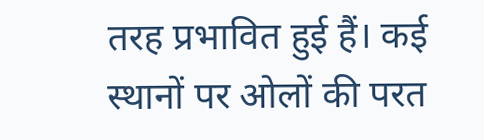तरह प्रभावित हुई हैं। कई स्थानों पर ओलों की परत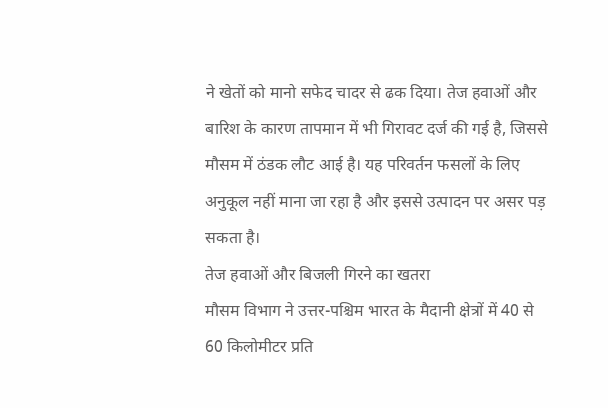ने खेतों को मानो सफेद चादर से ढक दिया। तेज हवाओं और बारिश के कारण तापमान में भी गिरावट दर्ज की गई है, जिससे मौसम में ठंडक लौट आई है। यह परिवर्तन फसलों के लिए अनुकूल नहीं माना जा रहा है और इससे उत्पादन पर असर पड़ सकता है।
तेज हवाओं और बिजली गिरने का खतरा
मौसम विभाग ने उत्तर-पश्चिम भारत के मैदानी क्षेत्रों में 40 से 60 किलोमीटर प्रति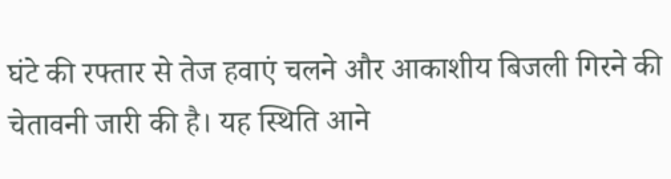घंटे की रफ्तार से तेज हवाएं चलने और आकाशीय बिजली गिरने की चेतावनी जारी की है। यह स्थिति आने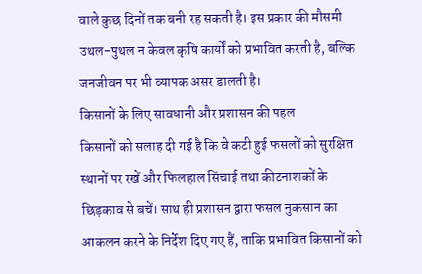वाले कुछ दिनों तक बनी रह सकती है। इस प्रकार की मौसमी उथल-पुथल न केवल कृषि कार्यों को प्रभावित करती है, बल्कि जनजीवन पर भी व्यापक असर डालती है।
किसानों के लिए सावधानी और प्रशासन की पहल
किसानों को सलाह दी गई है कि वे कटी हुई फसलों को सुरक्षित स्थानों पर रखें और फिलहाल सिंचाई तथा कीटनाशकों के छिड़काव से बचें। साथ ही प्रशासन द्वारा फसल नुकसान का आकलन करने के निर्देश दिए गए हैं, ताकि प्रभावित किसानों को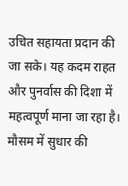उचित सहायता प्रदान की जा सके। यह कदम राहत और पुनर्वास की दिशा में महत्वपूर्ण माना जा रहा है।
मौसम में सुधार की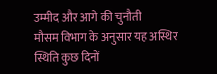उम्मीद और आगे की चुनौती
मौसम विभाग के अनुसार यह अस्थिर स्थिति कुछ दिनों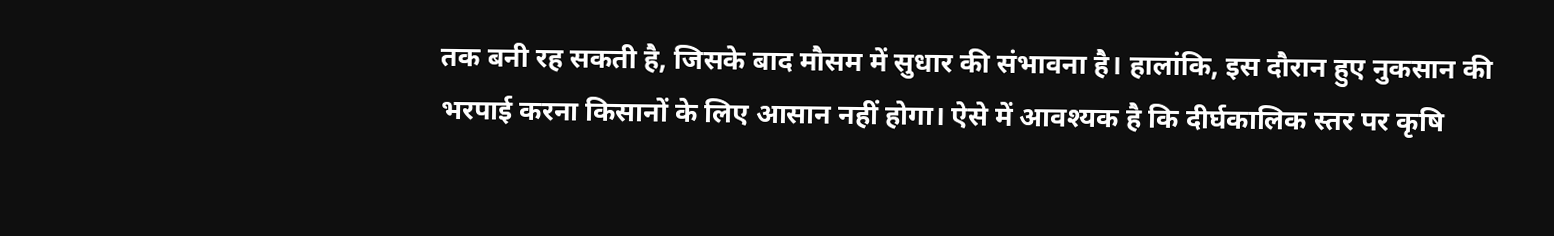तक बनी रह सकती है, जिसके बाद मौसम में सुधार की संभावना है। हालांकि, इस दौरान हुए नुकसान की भरपाई करना किसानों के लिए आसान नहीं होगा। ऐसे में आवश्यक है कि दीर्घकालिक स्तर पर कृषि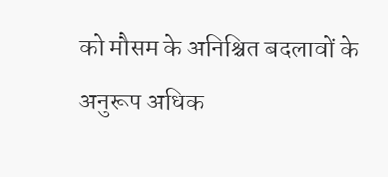को मौसम के अनिश्चित बदलावों के अनुरूप अधिक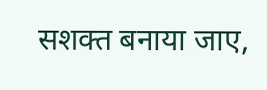सशक्त बनाया जाए,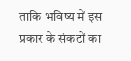ताकि भविष्य में इस प्रकार के संकटों का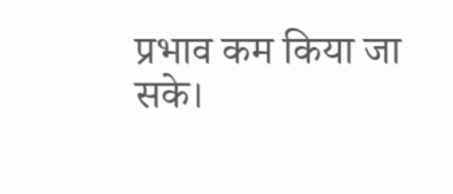प्रभाव कम किया जा सके।